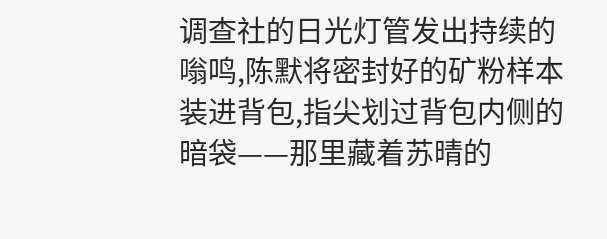调查社的日光灯管发出持续的嗡鸣,陈默将密封好的矿粉样本装进背包,指尖划过背包内侧的暗袋——那里藏着苏晴的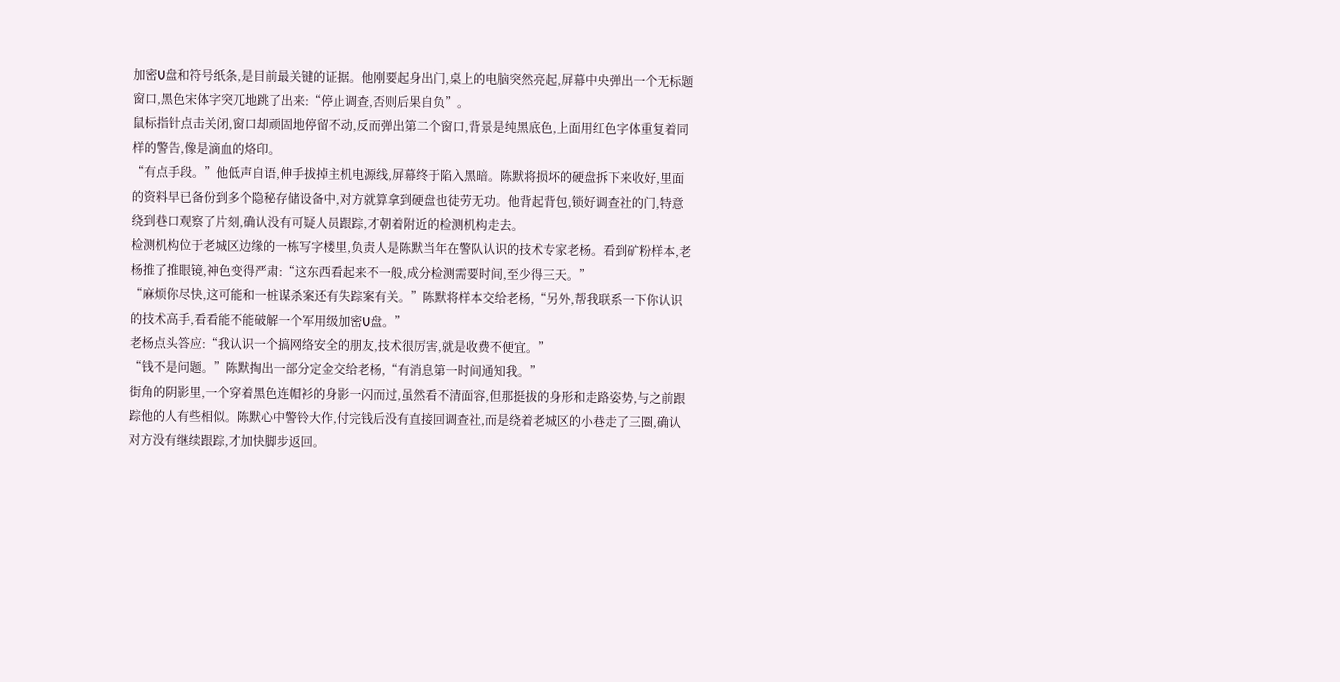加密U盘和符号纸条,是目前最关键的证据。他刚要起身出门,桌上的电脑突然亮起,屏幕中央弹出一个无标题窗口,黑色宋体字突兀地跳了出来:“停止调查,否则后果自负”。
鼠标指针点击关闭,窗口却顽固地停留不动,反而弹出第二个窗口,背景是纯黑底色,上面用红色字体重复着同样的警告,像是滴血的烙印。
“有点手段。”他低声自语,伸手拔掉主机电源线,屏幕终于陷入黑暗。陈默将损坏的硬盘拆下来收好,里面的资料早已备份到多个隐秘存储设备中,对方就算拿到硬盘也徒劳无功。他背起背包,锁好调查社的门,特意绕到巷口观察了片刻,确认没有可疑人员跟踪,才朝着附近的检测机构走去。
检测机构位于老城区边缘的一栋写字楼里,负责人是陈默当年在警队认识的技术专家老杨。看到矿粉样本,老杨推了推眼镜,神色变得严肃:“这东西看起来不一般,成分检测需要时间,至少得三天。”
“麻烦你尽快,这可能和一桩谋杀案还有失踪案有关。”陈默将样本交给老杨,“另外,帮我联系一下你认识的技术高手,看看能不能破解一个军用级加密U盘。”
老杨点头答应:“我认识一个搞网络安全的朋友,技术很厉害,就是收费不便宜。”
“钱不是问题。”陈默掏出一部分定金交给老杨,“有消息第一时间通知我。”
街角的阴影里,一个穿着黑色连帽衫的身影一闪而过,虽然看不清面容,但那挺拔的身形和走路姿势,与之前跟踪他的人有些相似。陈默心中警铃大作,付完钱后没有直接回调查社,而是绕着老城区的小巷走了三圈,确认对方没有继续跟踪,才加快脚步返回。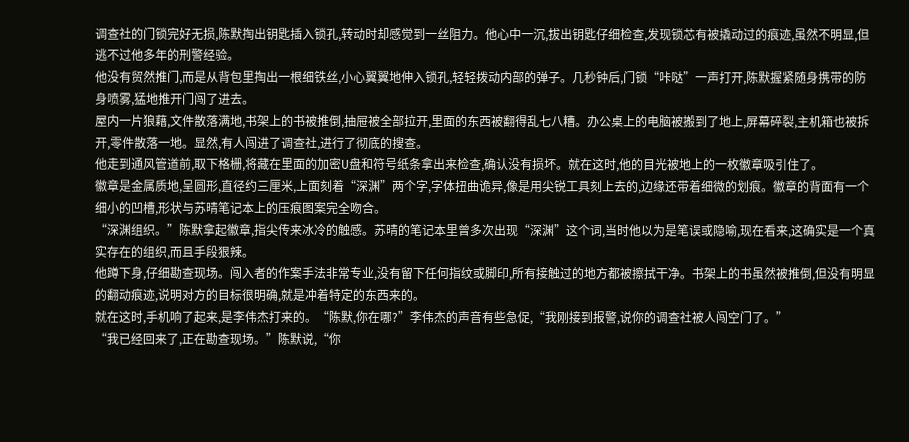调查社的门锁完好无损,陈默掏出钥匙插入锁孔,转动时却感觉到一丝阻力。他心中一沉,拔出钥匙仔细检查,发现锁芯有被撬动过的痕迹,虽然不明显,但逃不过他多年的刑警经验。
他没有贸然推门,而是从背包里掏出一根细铁丝,小心翼翼地伸入锁孔,轻轻拨动内部的弹子。几秒钟后,门锁“咔哒”一声打开,陈默握紧随身携带的防身喷雾,猛地推开门闯了进去。
屋内一片狼藉,文件散落满地,书架上的书被推倒,抽屉被全部拉开,里面的东西被翻得乱七八糟。办公桌上的电脑被搬到了地上,屏幕碎裂,主机箱也被拆开,零件散落一地。显然,有人闯进了调查社,进行了彻底的搜查。
他走到通风管道前,取下格栅,将藏在里面的加密U盘和符号纸条拿出来检查,确认没有损坏。就在这时,他的目光被地上的一枚徽章吸引住了。
徽章是金属质地,呈圆形,直径约三厘米,上面刻着“深渊”两个字,字体扭曲诡异,像是用尖锐工具刻上去的,边缘还带着细微的划痕。徽章的背面有一个细小的凹槽,形状与苏晴笔记本上的压痕图案完全吻合。
“深渊组织。”陈默拿起徽章,指尖传来冰冷的触感。苏晴的笔记本里曾多次出现“深渊”这个词,当时他以为是笔误或隐喻,现在看来,这确实是一个真实存在的组织,而且手段狠辣。
他蹲下身,仔细勘查现场。闯入者的作案手法非常专业,没有留下任何指纹或脚印,所有接触过的地方都被擦拭干净。书架上的书虽然被推倒,但没有明显的翻动痕迹,说明对方的目标很明确,就是冲着特定的东西来的。
就在这时,手机响了起来,是李伟杰打来的。“陈默,你在哪?”李伟杰的声音有些急促,“我刚接到报警,说你的调查社被人闯空门了。”
“我已经回来了,正在勘查现场。”陈默说,“你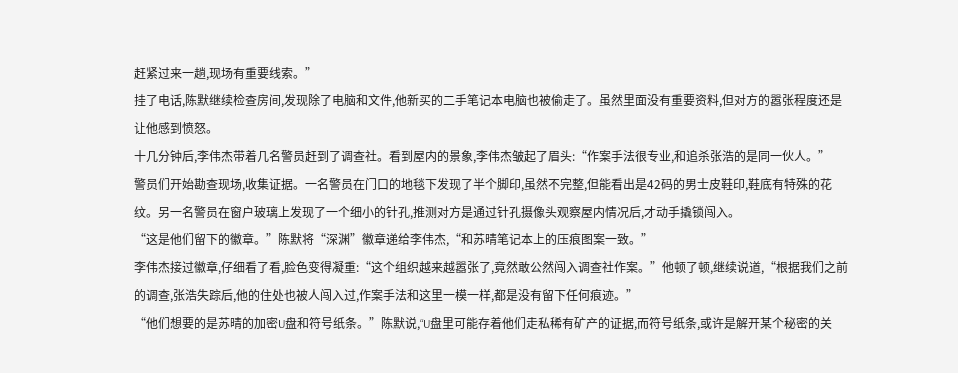赶紧过来一趟,现场有重要线索。”
挂了电话,陈默继续检查房间,发现除了电脑和文件,他新买的二手笔记本电脑也被偷走了。虽然里面没有重要资料,但对方的嚣张程度还是让他感到愤怒。
十几分钟后,李伟杰带着几名警员赶到了调查社。看到屋内的景象,李伟杰皱起了眉头:“作案手法很专业,和追杀张浩的是同一伙人。”
警员们开始勘查现场,收集证据。一名警员在门口的地毯下发现了半个脚印,虽然不完整,但能看出是42码的男士皮鞋印,鞋底有特殊的花纹。另一名警员在窗户玻璃上发现了一个细小的针孔,推测对方是通过针孔摄像头观察屋内情况后,才动手撬锁闯入。
“这是他们留下的徽章。”陈默将“深渊”徽章递给李伟杰,“和苏晴笔记本上的压痕图案一致。”
李伟杰接过徽章,仔细看了看,脸色变得凝重:“这个组织越来越嚣张了,竟然敢公然闯入调查社作案。”他顿了顿,继续说道,“根据我们之前的调查,张浩失踪后,他的住处也被人闯入过,作案手法和这里一模一样,都是没有留下任何痕迹。”
“他们想要的是苏晴的加密U盘和符号纸条。”陈默说,“U盘里可能存着他们走私稀有矿产的证据,而符号纸条,或许是解开某个秘密的关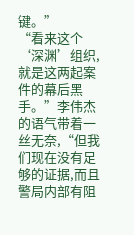键。”
“看来这个‘深渊’组织,就是这两起案件的幕后黑手。”李伟杰的语气带着一丝无奈,“但我们现在没有足够的证据,而且警局内部有阻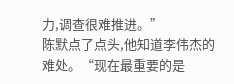力,调查很难推进。”
陈默点了点头,他知道李伟杰的难处。“现在最重要的是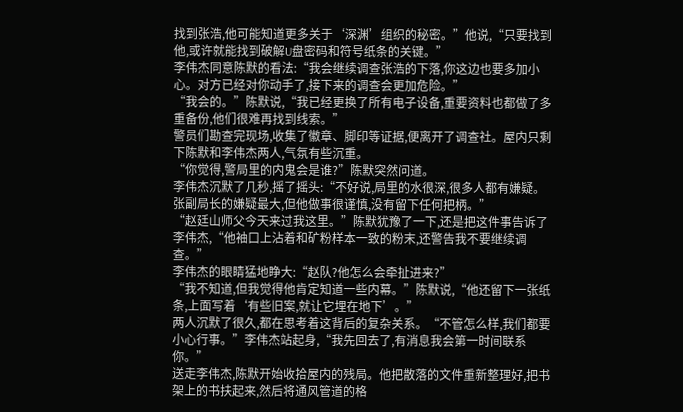找到张浩,他可能知道更多关于‘深渊’组织的秘密。”他说,“只要找到他,或许就能找到破解U盘密码和符号纸条的关键。”
李伟杰同意陈默的看法:“我会继续调查张浩的下落,你这边也要多加小心。对方已经对你动手了,接下来的调查会更加危险。”
“我会的。”陈默说,“我已经更换了所有电子设备,重要资料也都做了多重备份,他们很难再找到线索。”
警员们勘查完现场,收集了徽章、脚印等证据,便离开了调查社。屋内只剩下陈默和李伟杰两人,气氛有些沉重。
“你觉得,警局里的内鬼会是谁?”陈默突然问道。
李伟杰沉默了几秒,摇了摇头:“不好说,局里的水很深,很多人都有嫌疑。张副局长的嫌疑最大,但他做事很谨慎,没有留下任何把柄。”
“赵廷山师父今天来过我这里。”陈默犹豫了一下,还是把这件事告诉了李伟杰,“他袖口上沾着和矿粉样本一致的粉末,还警告我不要继续调查。”
李伟杰的眼睛猛地睁大:“赵队?他怎么会牵扯进来?”
“我不知道,但我觉得他肯定知道一些内幕。”陈默说,“他还留下一张纸条,上面写着‘有些旧案,就让它埋在地下’。”
两人沉默了很久,都在思考着这背后的复杂关系。“不管怎么样,我们都要小心行事。”李伟杰站起身,“我先回去了,有消息我会第一时间联系你。”
送走李伟杰,陈默开始收拾屋内的残局。他把散落的文件重新整理好,把书架上的书扶起来,然后将通风管道的格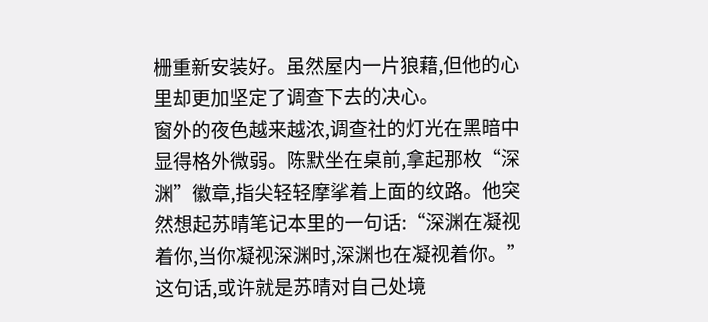栅重新安装好。虽然屋内一片狼藉,但他的心里却更加坚定了调查下去的决心。
窗外的夜色越来越浓,调查社的灯光在黑暗中显得格外微弱。陈默坐在桌前,拿起那枚“深渊”徽章,指尖轻轻摩挲着上面的纹路。他突然想起苏晴笔记本里的一句话:“深渊在凝视着你,当你凝视深渊时,深渊也在凝视着你。”
这句话,或许就是苏晴对自己处境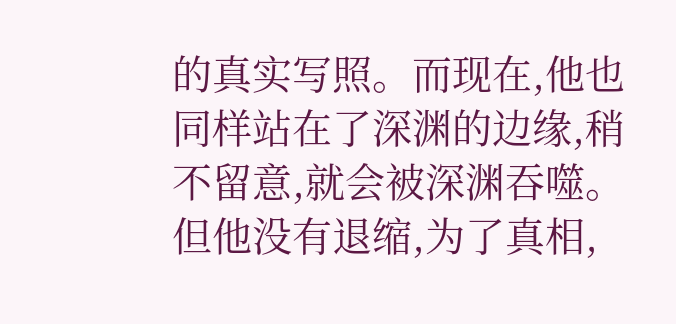的真实写照。而现在,他也同样站在了深渊的边缘,稍不留意,就会被深渊吞噬。但他没有退缩,为了真相,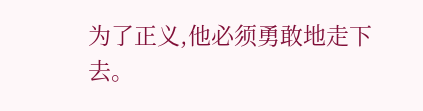为了正义,他必须勇敢地走下去。